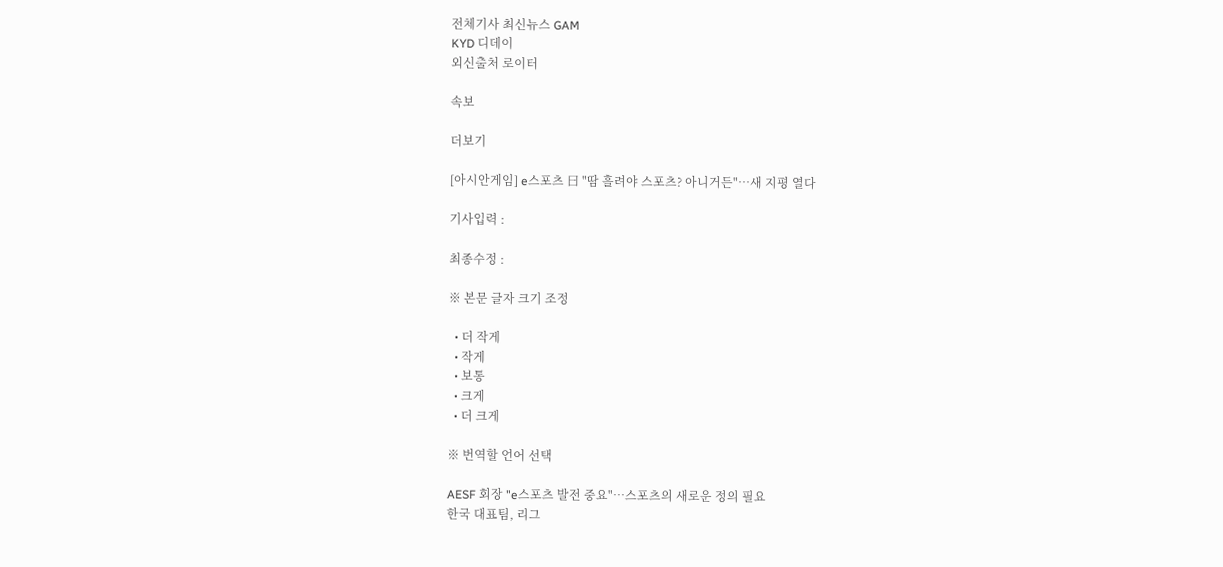전체기사 최신뉴스 GAM
KYD 디데이
외신출처 로이터

속보

더보기

[아시안게임] e스포츠 曰 "땀 흘려야 스포츠? 아니거든"…새 지평 열다

기사입력 :

최종수정 :

※ 본문 글자 크기 조정

  • 더 작게
  • 작게
  • 보통
  • 크게
  • 더 크게

※ 번역할 언어 선택

AESF 회장 "e스포츠 발전 중요"…스포츠의 새로운 정의 필요
한국 대표팀, 리그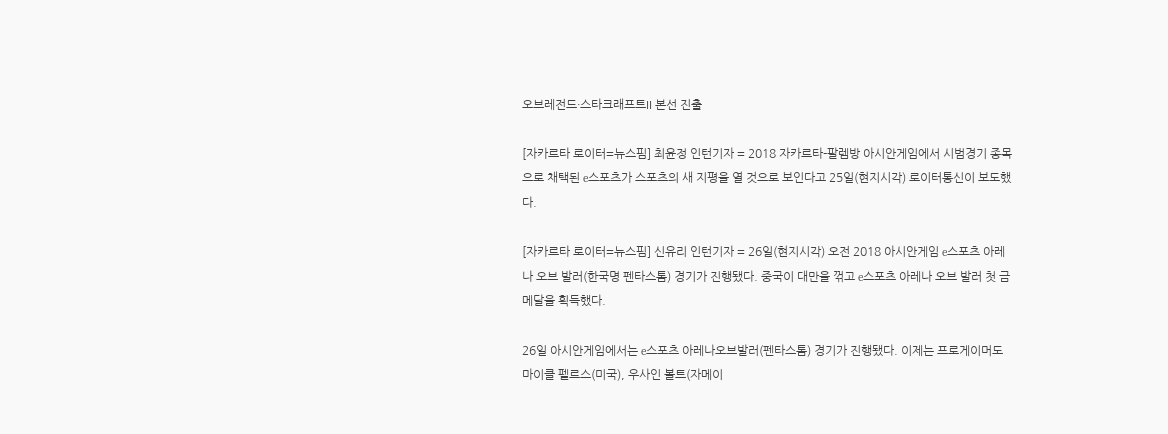오브레전드·스타크래프트II 본선 진출

[자카르타 로이터=뉴스핌] 최윤정 인턴기자 = 2018 자카르타-팔렘방 아시안게임에서 시범경기 종목으로 채택된 e스포츠가 스포츠의 새 지평을 열 것으로 보인다고 25일(현지시각) 로이터통신이 보도했다.

[자카르타 로이터=뉴스핌] 신유리 인턴기자 = 26일(현지시각) 오전 2018 아시안게임 e스포츠 아레나 오브 발러(한국명 펜타스톰) 경기가 진행됐다. 중국이 대만을 꺾고 e스포츠 아레나 오브 발러 첫 금메달을 획득했다.

26일 아시안게임에서는 e스포츠 아레나오브발러(펜타스톰) 경기가 진행됐다. 이제는 프로게이머도 마이클 펠르스(미국), 우사인 볼트(자메이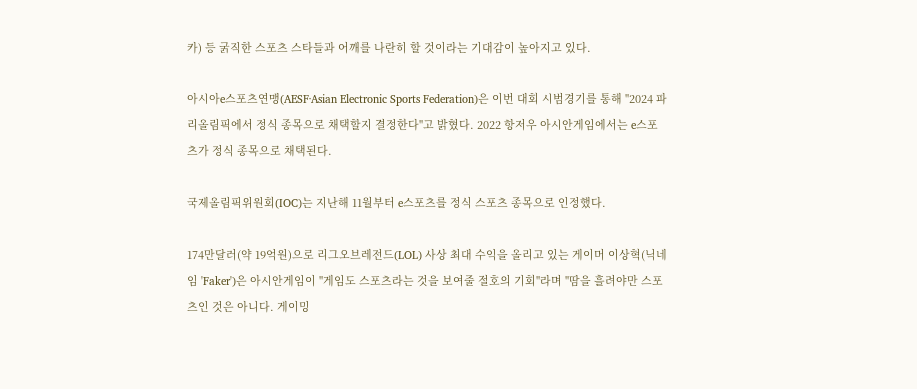카) 등 굵직한 스포츠 스타들과 어깨를 나란히 할 것이라는 기대감이 높아지고 있다.

아시아e스포츠연맹(AESF·Asian Electronic Sports Federation)은 이번 대회 시범경기를 통해 "2024 파리올림픽에서 정식 종목으로 채택할지 결정한다"고 밝혔다. 2022 항저우 아시안게임에서는 e스포츠가 정식 종목으로 채택된다.

국제올림픽위원회(IOC)는 지난해 11월부터 e스포츠를 정식 스포츠 종목으로 인정했다.

174만달러(약 19억원)으로 리그오브레전드(LOL) 사상 최대 수익을 올리고 있는 게이머 이상혁(닉네임 'Faker')은 아시안게임이 "게임도 스포츠라는 것을 보여줄 절호의 기회"라며 "땀을 흘려야만 스포츠인 것은 아니다. 게이밍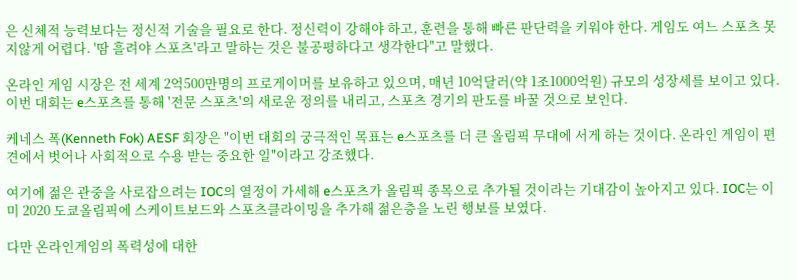은 신체적 능력보다는 정신적 기술을 필요로 한다. 정신력이 강해야 하고, 훈련을 통해 빠른 판단력을 키워야 한다. 게임도 여느 스포츠 못지않게 어렵다. '땀 흘려야 스포츠'라고 말하는 것은 불공평하다고 생각한다"고 말했다.

온라인 게임 시장은 전 세계 2억500만명의 프로게이머를 보유하고 있으며, 매년 10억달러(약 1조1000억원) 규모의 성장세를 보이고 있다. 이번 대회는 e스포츠를 통해 '전문 스포츠'의 새로운 정의를 내리고, 스포츠 경기의 판도를 바꿀 것으로 보인다.

케네스 폭(Kenneth Fok) AESF 회장은 "이번 대회의 궁극적인 목표는 e스포츠를 더 큰 올림픽 무대에 서게 하는 것이다. 온라인 게임이 편견에서 벗어나 사회적으로 수용 받는 중요한 일"이라고 강조했다.

여기에 젊은 관중을 사로잡으려는 IOC의 열정이 가세해 e스포츠가 올림픽 종목으로 추가될 것이라는 기대감이 높아지고 있다. IOC는 이미 2020 도쿄올림픽에 스케이트보드와 스포츠클라이밍을 추가해 젊은층을 노린 행보를 보였다.

다만 온라인게임의 폭력성에 대한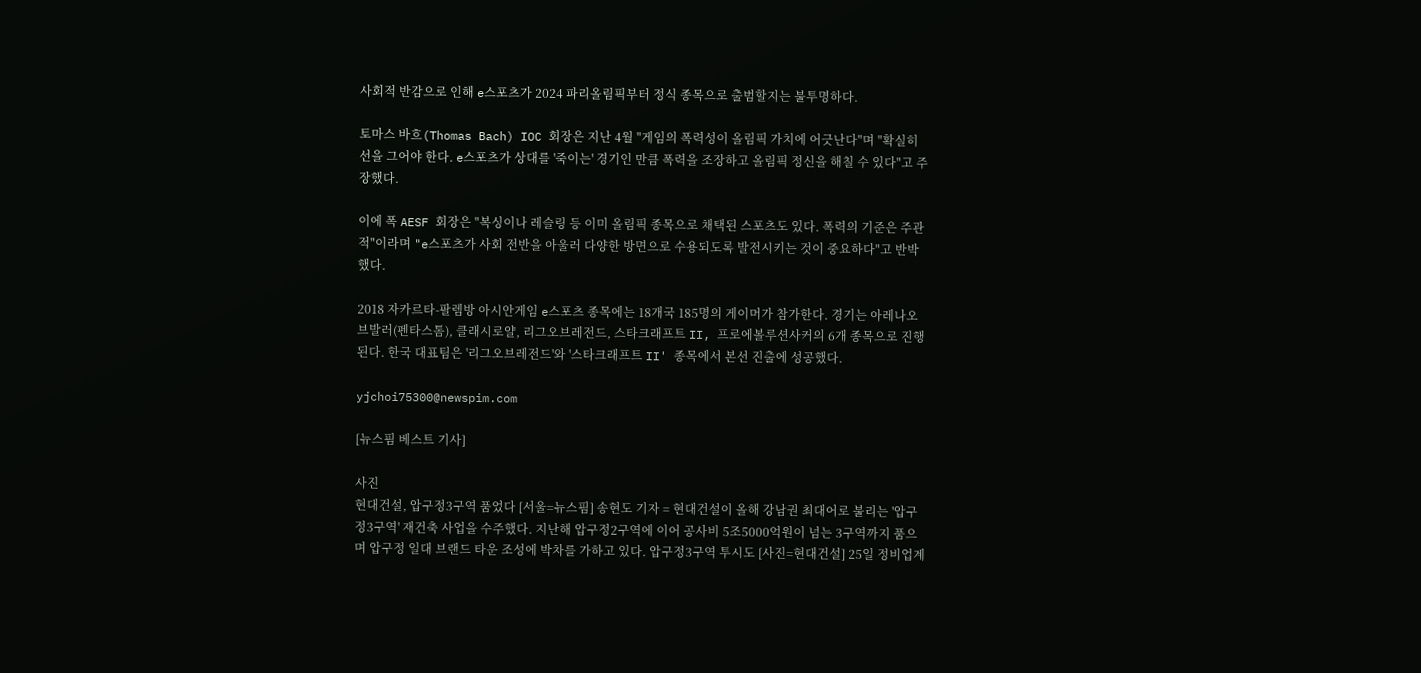사회적 반감으로 인해 e스포츠가 2024 파리올림픽부터 정식 종목으로 출범할지는 불투명하다.

토마스 바흐(Thomas Bach) IOC 회장은 지난 4월 "게임의 폭력성이 올림픽 가치에 어긋난다"며 "확실히 선을 그어야 한다. e스포츠가 상대를 '죽이는' 경기인 만큼 폭력을 조장하고 올림픽 정신을 해칠 수 있다"고 주장했다.

이에 폭 AESF 회장은 "복싱이나 레슬링 등 이미 올림픽 종목으로 채택된 스포츠도 있다. 폭력의 기준은 주관적"이라며 "e스포츠가 사회 전반을 아울러 다양한 방면으로 수용되도록 발전시키는 것이 중요하다"고 반박했다.

2018 자카르타-팔렘방 아시안게임 e스포츠 종목에는 18개국 185명의 게이머가 참가한다. 경기는 아레나오브발러(펜타스톰), 클래시로얄, 리그오브레전드, 스타크래프트 II, 프로에볼루션사커의 6개 종목으로 진행된다. 한국 대표팀은 '리그오브레전드'와 '스타크래프트 II' 종목에서 본선 진출에 성공했다.

yjchoi75300@newspim.com

[뉴스핌 베스트 기사]

사진
현대건설, 압구정3구역 품었다 [서울=뉴스핌] 송현도 기자 = 현대건설이 올해 강남권 최대어로 불리는 '압구정3구역' 재건축 사업을 수주했다. 지난해 압구정2구역에 이어 공사비 5조5000억원이 넘는 3구역까지 품으며 압구정 일대 브랜드 타운 조성에 박차를 가하고 있다. 압구정3구역 투시도 [사진=현대건설] 25일 정비업계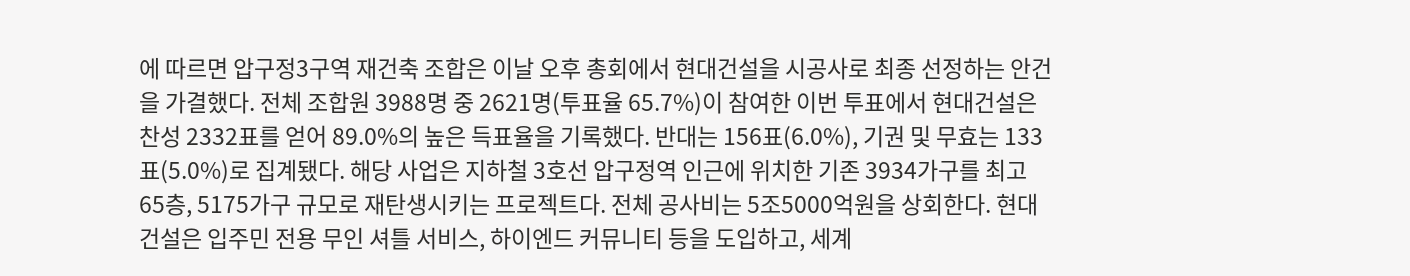에 따르면 압구정3구역 재건축 조합은 이날 오후 총회에서 현대건설을 시공사로 최종 선정하는 안건을 가결했다. 전체 조합원 3988명 중 2621명(투표율 65.7%)이 참여한 이번 투표에서 현대건설은 찬성 2332표를 얻어 89.0%의 높은 득표율을 기록했다. 반대는 156표(6.0%), 기권 및 무효는 133표(5.0%)로 집계됐다. 해당 사업은 지하철 3호선 압구정역 인근에 위치한 기존 3934가구를 최고 65층, 5175가구 규모로 재탄생시키는 프로젝트다. 전체 공사비는 5조5000억원을 상회한다. 현대건설은 입주민 전용 무인 셔틀 서비스, 하이엔드 커뮤니티 등을 도입하고, 세계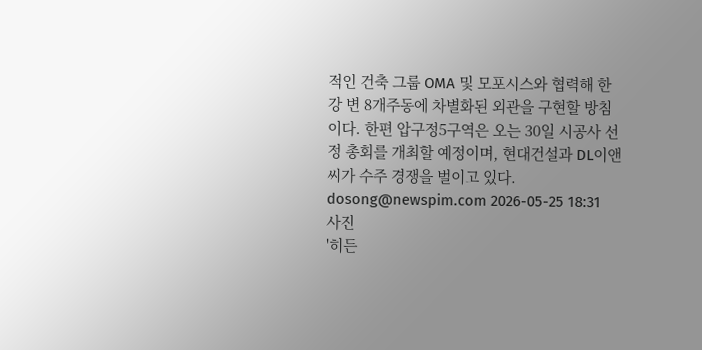적인 건축 그룹 OMA 및 모포시스와 협력해 한강 변 8개주동에 차별화된 외관을 구현할 방침이다. 한편 압구정5구역은 오는 30일 시공사 선정 총회를 개최할 예정이며, 현대건설과 DL이앤씨가 수주 경쟁을 벌이고 있다. dosong@newspim.com 2026-05-25 18:31
사진
'히든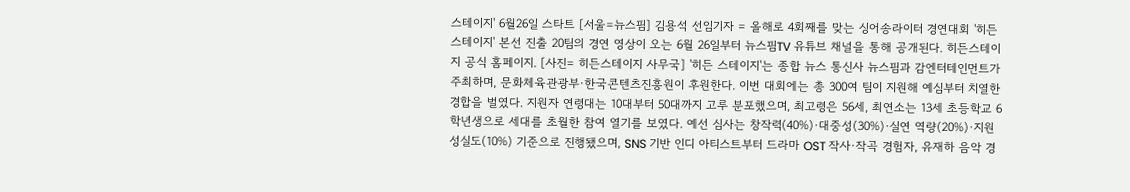스테이지' 6월26일 스타트 [서울=뉴스핌] 김용석 선임기자 = 올해로 4회째를 맞는 싱어송라이터 경연대회 '히든 스테이지' 본선 진출 20팀의 경연 영상이 오는 6월 26일부터 뉴스핌TV 유튜브 채널을 통해 공개된다. 히든스테이지 공식 홈페이지. [사진= 히든스테이지 사무국] '히든 스테이지'는 종합 뉴스 통신사 뉴스핌과 감엔터테인먼트가 주최하며, 문화체육관광부·한국콘텐츠진흥원이 후원한다. 이번 대회에는 총 300여 팀이 지원해 예심부터 치열한 경합을 벌였다. 지원자 연령대는 10대부터 50대까지 고루 분포했으며, 최고령은 56세, 최연소는 13세 초등학교 6학년생으로 세대를 초월한 참여 열기를 보였다. 예선 심사는 창작력(40%)·대중성(30%)·실연 역량(20%)·지원 성실도(10%) 기준으로 진행됐으며, SNS 기반 인디 아티스트부터 드라마 OST 작사·작곡 경험자, 유재하 음악 경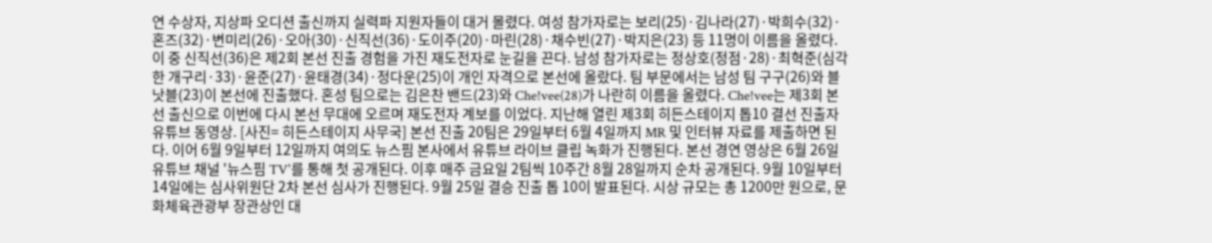연 수상자, 지상파 오디션 출신까지 실력파 지원자들이 대거 몰렸다. 여성 참가자로는 보리(25)·김나라(27)·박희수(32)·혼즈(32)·변미리(26)·오아(30)·신직선(36)·도이주(20)·마린(28)·채수빈(27)·박지은(23) 등 11명이 이름을 올렸다. 이 중 신직선(36)은 제2회 본선 진출 경험을 가진 재도전자로 눈길을 끈다. 남성 참가자로는 정상호(정점·28)·최혁준(심각한 개구리·33)·윤준(27)·윤태경(34)·정다운(25)이 개인 자격으로 본선에 올랐다. 팀 부문에서는 남성 팀 구구(26)와 블낫블(23)이 본선에 진출했다. 혼성 팀으로는 김은찬 밴드(23)와 Che!vee(28)가 나란히 이름을 올렸다. Che!vee는 제3회 본선 출신으로 이번에 다시 본선 무대에 오르며 재도전자 계보를 이었다. 지난해 열린 제3회 히든스테이지 톱10 결선 진출자 유튜브 동영상. [사진= 히든스테이지 사무국] 본선 진출 20팀은 29일부터 6월 4일까지 MR 및 인터뷰 자료를 제출하면 된다. 이어 6월 9일부터 12일까지 여의도 뉴스핌 본사에서 유튜브 라이브 클립 녹화가 진행된다. 본선 경연 영상은 6월 26일 유튜브 채널 '뉴스핌 TV'를 통해 첫 공개된다. 이후 매주 금요일 2팀씩 10주간 8월 28일까지 순차 공개된다. 9월 10일부터 14일에는 심사위원단 2차 본선 심사가 진행된다. 9월 25일 결승 진출 톱 10이 발표된다. 시상 규모는 총 1200만 원으로, 문화체육관광부 장관상인 대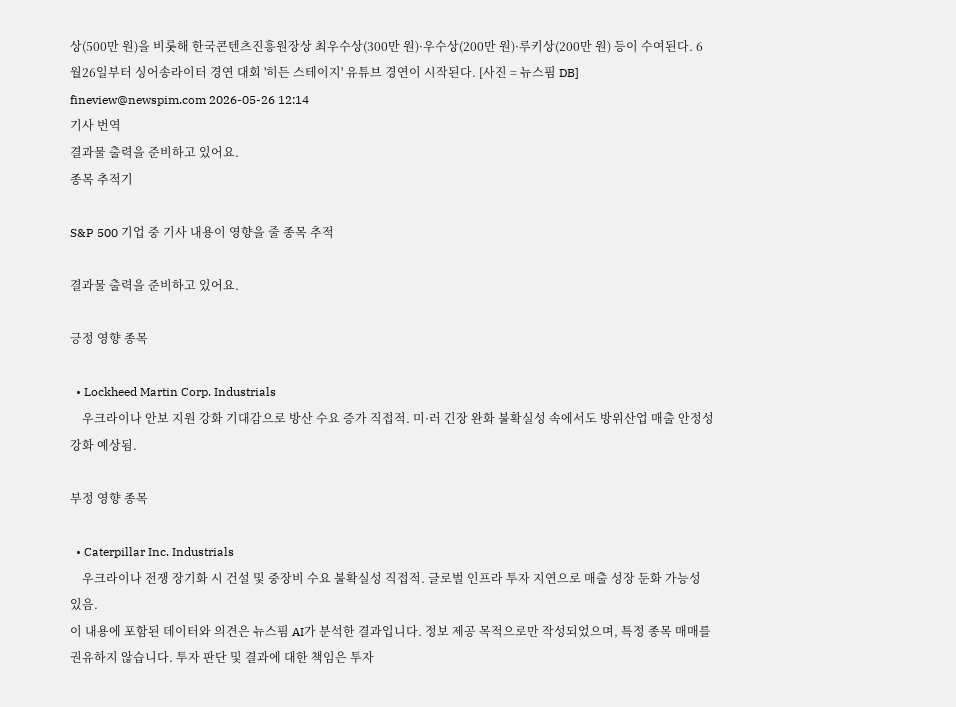상(500만 원)을 비롯해 한국콘텐츠진흥원장상 최우수상(300만 원)·우수상(200만 원)·루키상(200만 원) 등이 수여된다. 6월26일부터 싱어송라이터 경연 대회 '히든 스테이지' 유튜브 경연이 시작된다. [사진 = 뉴스핌 DB] fineview@newspim.com 2026-05-26 12:14
기사 번역
결과물 출력을 준비하고 있어요.
종목 추적기

S&P 500 기업 중 기사 내용이 영향을 줄 종목 추적

결과물 출력을 준비하고 있어요.

긍정 영향 종목

  • Lockheed Martin Corp. Industrials
    우크라이나 안보 지원 강화 기대감으로 방산 수요 증가 직접적. 미·러 긴장 완화 불확실성 속에서도 방위산업 매출 안정성 강화 예상됨.

부정 영향 종목

  • Caterpillar Inc. Industrials
    우크라이나 전쟁 장기화 시 건설 및 중장비 수요 불확실성 직접적. 글로벌 인프라 투자 지연으로 매출 성장 둔화 가능성 있음.
이 내용에 포함된 데이터와 의견은 뉴스핌 AI가 분석한 결과입니다. 정보 제공 목적으로만 작성되었으며, 특정 종목 매매를 권유하지 않습니다. 투자 판단 및 결과에 대한 책임은 투자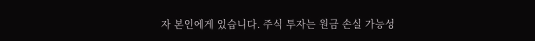자 본인에게 있습니다. 주식 투자는 원금 손실 가능성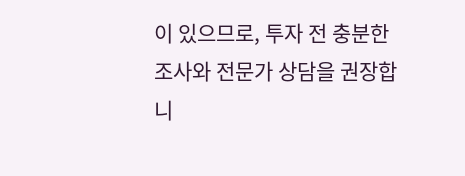이 있으므로, 투자 전 충분한 조사와 전문가 상담을 권장합니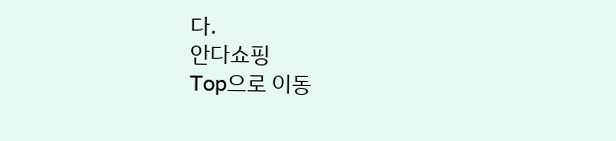다.
안다쇼핑
Top으로 이동